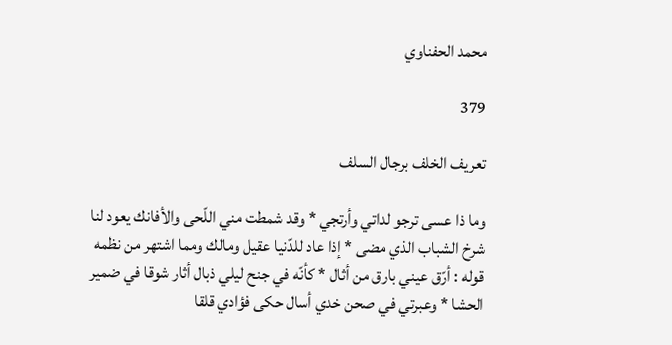محمد الحفناوي

379

تعريف الخلف برجال السلف

وما ذا عسى ترجو لداتي وأرتجي * وقد شمطت مني اللّحى والأفانك يعود لنا شرخ الشباب الذي مضى * إذا عاد للدّنيا عقيل ومالك ومما اشتهر من نظمه قوله : أرّق عيني بارق من أثال * كأنّه في جنح ليلي ذبال أثار شوقا في ضمير الحشا * وعبرتي في صحن خدي أسال حكى فؤادي قلقا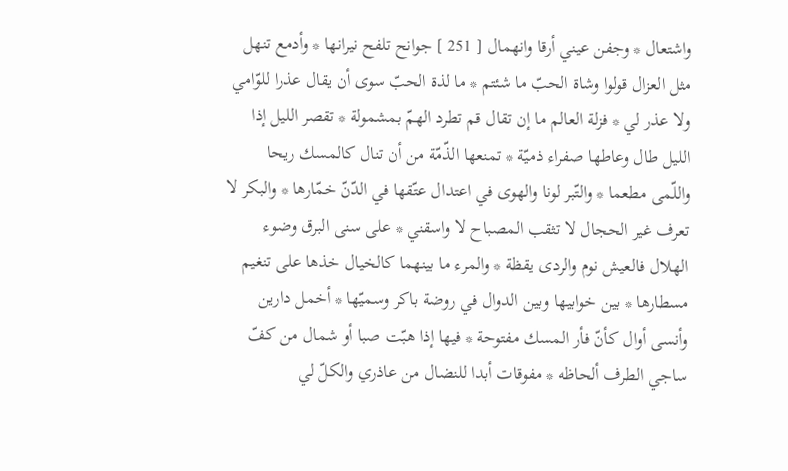واشتعال * وجفن عيني أرقا وانهمال [ 251 ] جوانح تلفح نيرانها * وأدمع تنهل مثل العزال قولوا وشاة الحبّ ما شئتم * ما لذة الحبّ سوى أن يقال عذرا للوّامي ولا عذر لي * فزلة العالم ما إن تقال قم تطرد الهمّ بمشمولة * تقصر الليل إذا الليل طال وعاطها صفراء ذميّة * تمنعها الذّمّة من أن تنال كالمسك ريحا واللّمى مطعما * والتّبر لونا والهوى في اعتدال عتّقها في الدّنّ خمّارها * والبكر لا تعرف غير الحجال لا تثقب المصباح لا واسقني * على سنى البرق وضوء الهلال فالعيش نوم والردى يقظة * والمرء ما بينهما كالخيال خذها على تنغيم مسطارها * بين خوابيها وبين الدوال في روضة باكر وسميّها * أخمل دارين وأنسى أوال كأنّ فأر المسك مفتوحة * فيها إذا هبّت صبا أو شمال من كفّ ساجي الطرف ألحاظه * مفوقات أبدا للنضال من عاذري والكلّ لي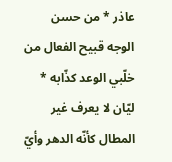عاذر * من حسن الوجه قبيح الفعال من خلّبي الوعد كذّابه * ليّان لا يعرف غير المطال كأنّه الدهر وأيّ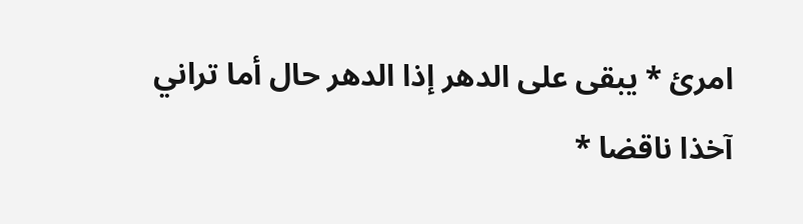امرئ * يبقى على الدهر إذا الدهر حال أما تراني آخذا ناقضا *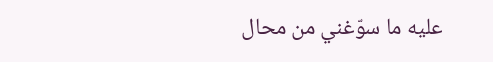عليه ما سوّغني من محال